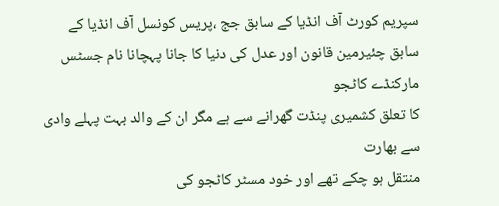سپریم کورٹ آف انڈیا کے سابق جج ،پریس کونسل آف انڈیا کے
سابق چئیرمین قانون اور عدل کی دنیا کا جانا پہچانا نام جسٹس مارکنڈے کاٹجو
کا تعلق کشمیری پنڈت گھرانے سے ہے مگر ان کے والد بہت پہلے وادی سے بھارت
منتقل ہو چکے تھے اور خود مسٹر کاٹجو کی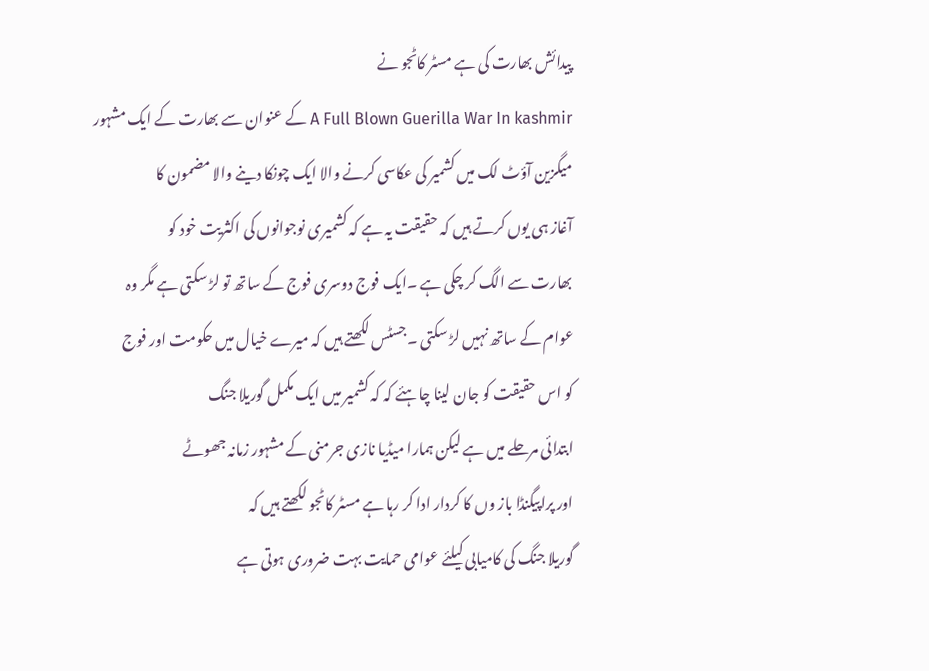پیدائش بھارت کی ہے مسٹر کاٹجو نے
A Full Blown Guerilla War In kashmir کے عنوان سے بھارت کے ایک مشہور
میگزین آؤٹ لک میں کشمیر کی عکاسی کرنے والا ایک چونکا دینے والا مضمون کا
آغاز ہی یوں کرتے ہیں کہ حقیقت یہ ہے کہ کشمیری نوجوانوں کی اکثریت خود کو
بھارت سے الگ کر چکی ہے ۔ایک فوج دوسری فوج کے ساتھ تو لڑ سکتی ہے مگر وہ
عوام کے ساتھ نہیں لڑ سکتی ۔جسٹس لکھتے ہیں کہ میرے خیال میں حکومت اور فوج
کو اس حقیقت کو جان لینا چاہئے کہ کہ کشمیر میں ایک مکمل گوریلا جنگ
ابتدائی مرحلے میں ہے لیکن ہمارا میڈیا نازی جرمنی کے مشہور زمانہ جھوٹے
اور پراپیگنڈا باز وں کا کردار ادا کر رہا ہے مسٹر کاٹجو لکھتے ہیں کہ
گوریلا جنگ کی کامیابی کیلئے عوامی حمایت بہت ضروری ہوتی ہے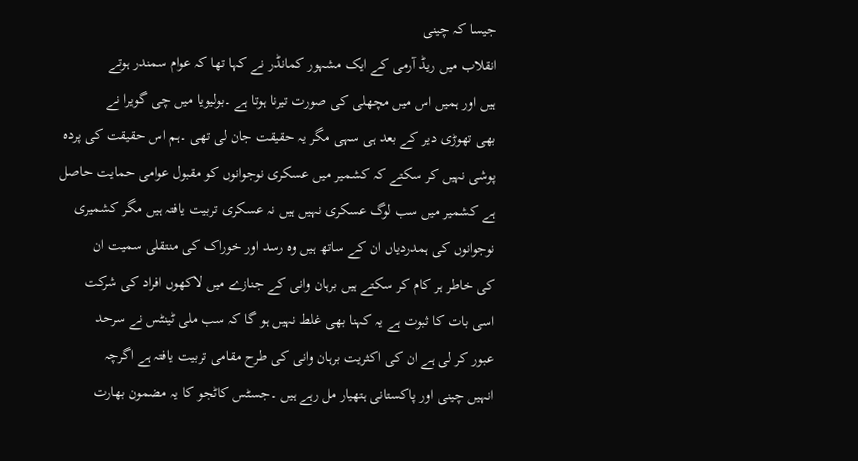جیسا کہ چینی
انقلاب میں ریڈ آرمی کے ایک مشہور کمانڈر نے کہا تھا کہ عوام سمندر ہوتے
ہیں اور ہمیں اس میں مچھلی کی صورت تیرنا ہوتا ہے ۔بولیویا میں چی گویرا نے
بھی تھوڑی دیر کے بعد ہی سہی مگر یہ حقیقت جان لی تھی ۔ہم اس حقیقت کی پردہ
پوشی نہیں کر سکتے کہ کشمیر میں عسکری نوجوانوں کو مقبول عوامی حمایت حاصل
ہے کشمیر میں سب لوگ عسکری نہیں ہیں نہ عسکری تربیت یافتہ ہیں مگر کشمیری
نوجوانوں کی ہمدردیاں ان کے ساتھ ہیں وہ رسد اور خوراک کی منتقلی سمیت ان
کی خاطر ہر کام کر سکتے ہیں برہان وانی کے جنازے میں لاکھوں افراد کی شرکت
اسی بات کا ثبوت ہے یہ کہنا بھی غلط نہیں ہو گا کہ سب ملی ٹینٹس نے سرحد
عبور کر لی ہے ان کی اکثریت برہان وانی کی طرح مقامی تربیت یافتہ ہے اگرچہ
انہیں چینی اور پاکستانی ہتھیار مل رہے ہیں ۔جسٹس کاٹجو کا یہ مضمون بھارت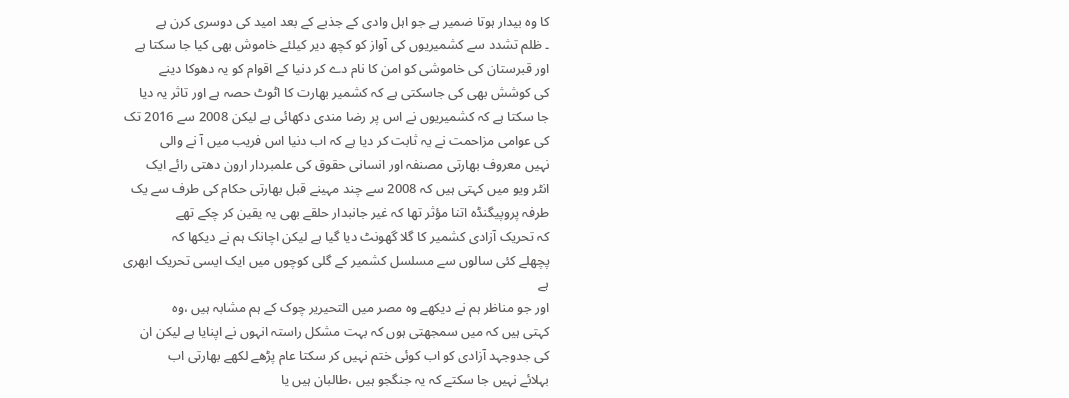کا وہ بیدار ہوتا ضمیر ہے جو اہل وادی کے جذبے کے بعد امید کی دوسری کرن ہے
۔ ظلم تشدد سے کشمیریوں کی آواز کو کچھ دیر کیلئے خاموش بھی کیا جا سکتا ہے
اور قبرستان کی خاموشی کو امن کا نام دے کر دنیا کے اقوام کو یہ دھوکا دینے
کی کوشش بھی کی جاسکتی ہے کہ کشمیر بھارت کا اٹوٹ حصہ ہے اور تاثر یہ دیا
جا سکتا ہے کہ کشمیریوں نے اس پر رضا مندی دکھائی ہے لیکن 2008 سے 2016 تک
کی عوامی مزاحمت نے یہ ثابت کر دیا ہے کہ اب دنیا اس فریب میں آ نے والی
نہیں معروف بھارتی مصنفہ اور انسانی حقوق کی علمبردار ارون دھتی رائے ایک
انٹر ویو میں کہتی ہیں کہ 2008 سے چند مہینے قبل بھارتی حکام کی طرف سے یک
طرفہ پروپیگنڈہ اتنا مؤثر تھا کہ غیر جانبدار حلقے بھی یہ یقین کر چکے تھے
کہ تحریک آزادی کشمیر کا گلا گھونٹ دیا گیا ہے لیکن اچانک ہم نے دیکھا کہ
پچھلے کئی سالوں سے مسلسل کشمیر کے گلی کوچوں میں ایک ایسی تحریک ابھری ہے
اور جو مناظر ہم نے دیکھے وہ مصر میں التحیریر چوک کے ہم مشابہ ہیں ،وہ
کہتی ہیں کہ میں سمجھتی ہوں کہ بہت مشکل راستہ انہوں نے اپنایا ہے لیکن ان
کی جدوجہد آزادی کو اب کوئی ختم نہیں کر سکتا عام پڑھے لکھے بھارتی اب
بہلائے نہیں جا سکتے کہ یہ جنگجو ہیں ،طالبان ہیں یا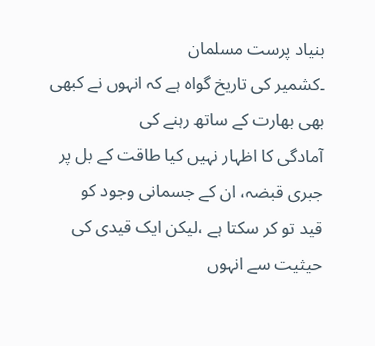بنیاد پرست مسلمان
۔کشمیر کی تاریخ گواہ ہے کہ انہوں نے کبھی بھی بھارت کے ساتھ رہنے کی
آمادگی کا اظہار نہیں کیا طاقت کے بل پر جبری قبضہ، ان کے جسمانی وجود کو
قید تو کر سکتا ہے ،لیکن ایک قیدی کی حیثیت سے انہوں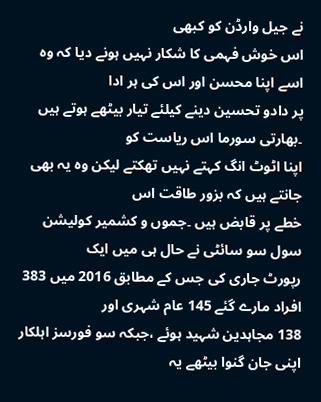نے جیل وارڈن کو کبھی
اس خوش فہمی کا شکار نہیں ہونے دیا کہ وہ اسے اپنا محسن اور اس کی ہر ادا
پر دادو تحسین دینے کیلئے تیار بیٹھے ہوتے ہیں ۔بھارتی سورما اس ریاست کو
اپنا اٹوٹ انگ کہتے نہیں تھکتے لیکن وہ یہ بھی جانتے ہیں کہ بزور طاقت اس
خطے پر قابض ہیں ۔جموں و کشمیر کولیشن سول سو سائٹی نے حال ہی میں ایک
رپورٹ جاری کی جس کے مطابق 2016 میں 383 افراد مارے گئے 145 عام شہری اور
138 مجاہدین شہید ہوئے ،جبکہ سو فورسز اہلکار اپنی جان گنوا بیٹھے یہ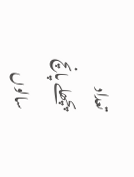تعداد
پچھلے پانچ سالوں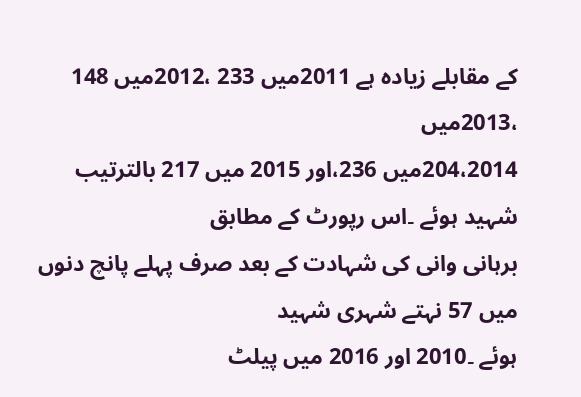کے مقابلے زیادہ ہے 2011میں 233 ،2012میں 148 ،2013میں
204،2014میں 236،اور 2015 میں 217 بالترتیب شہید ہوئے ۔اس رپورٹ کے مطابق
برہانی وانی کی شہادت کے بعد صرف پہلے پانچ دنوں میں 57 نہتے شہری شہید
ہوئے ۔2010 اور 2016 میں پیلٹ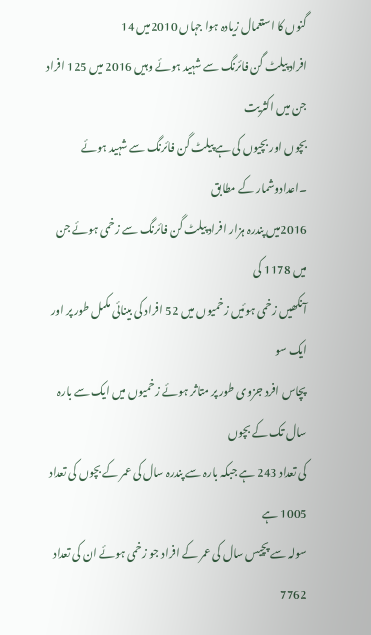گنوں کا استعمال زیادہ ہوا جہاں 2010میں 14
افراد پیلٹ گن فائرنگ سے شہید ہوئے وہیں 2016 میں 125 افراد جن میں اکثریت
بچوں اور بچیوں کی ہے پیلٹ گن فائرنگ سے شہید ہوئے ۔اعدادوشمار کے مطابق
2016میں پندرہ ہزار افراد پیلٹ گن فائرنگ سے زخمی ہوئے جن میں 1178 کی
آنکھیں زخمی ہوئیں زخمیوں میں 52 افراد کی بینائی مکمل طور پر اور ایک سو
پچاس افرد جزوی طور پر متاثر ہوئے زخمیوں میں ایک سے بارہ سال تک کے بچوں
کی تعداد 243 ہے جبکہ بارہ سے پندرہ سال کی عمر کے بچوں کی تعداد 1005 ہے
سولہ سے پچیس سال کی عمر کے افراد جو زخمی ہوئے ان کی تعداد 7762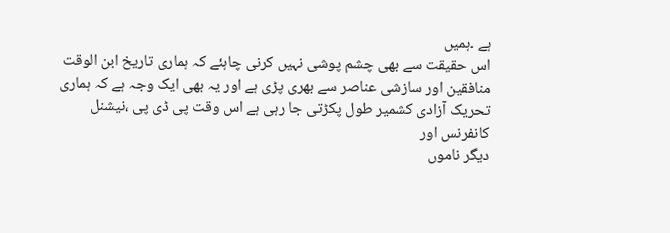ہے ۔ہمیں
اس حقیقت سے بھی چشم پوشی نہیں کرنی چاہئے کہ ہماری تاریخ ابن الوقت
منافقین اور سازشی عناصر سے بھری پڑی ہے اور یہ بھی ایک وجہ ہے کہ ہماری
تحریک آزادی کشمیر طول پکڑتی جا رہی ہے اس وقت پی ڈی پی ،نیشنل کانفرنس اور
دیگر ناموں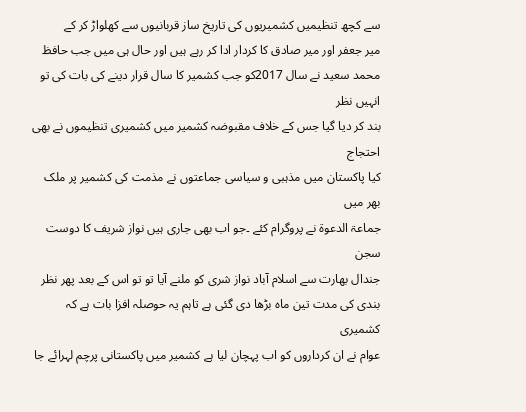سے کچھ تنظیمیں کشمیریوں کی تاریخ ساز قربانیوں سے کھلواڑ کر کے
میر جعفر اور میر صادق کا کردار ادا کر رہے ہیں اور حال ہی میں جب حافظ
محمد سعید نے سال 2017کو جب کشمیر کا سال قرار دینے کی بات کی تو انہیں نظر
بند کر دیا گیا جس کے خلاف مقبوضہ کشمیر میں کشمیری تنظیموں نے بھی احتجاج
کیا پاکستان میں مذہبی و سیاسی جماعتوں نے مذمت کی کشمیر پر ملک بھر میں
جماعۃ الدعوۃ نے پروگرام کئے ۔جو اب بھی جاری ہیں نواز شریف کا دوست سجن
جندال بھارت سے اسلام آباد نواز شری کو ملنے آیا تو تو اس کے بعد پھر نظر
بندی کی مدت تین ماہ بڑھا دی گئی ہے تاہم یہ حوصلہ افزا بات ہے کہ کشمیری
عوام نے ان کرداروں کو اب پہچان لیا ہے کشمیر میں پاکستانی پرچم لہرائے جا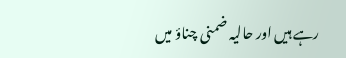رہے ہیں اور حالیہ ضمنی چناؤ میں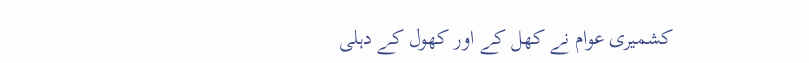کشمیری عوام نے کھل کے اور کھول کے دہلی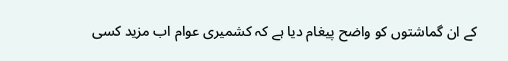کے ان گماشتوں کو واضح پیغام دیا ہے کہ کشمیری عوام اب مزید کسی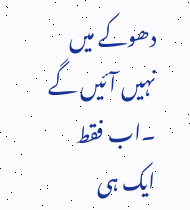دھوکے میں
نہیں آئیں گے ۔اب فقط ایک ہی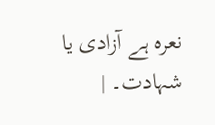نعرہ ہے آزادی یا شہادت۔ |